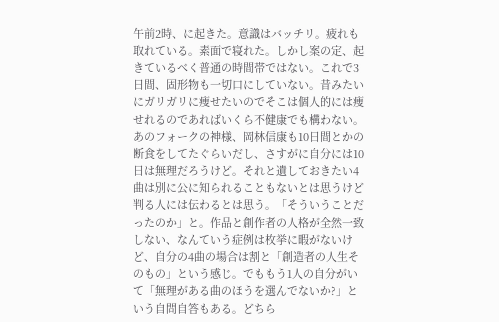午前2時、に起きた。意識はバッチリ。疲れも取れている。素面で寝れた。しかし案の定、起きているべく普通の時間帯ではない。これで3日間、固形物も一切口にしていない。昔みたいにガリガリに痩せたいのでそこは個人的には痩せれるのであればいくら不健康でも構わない。あのフォークの神様、岡林信康も10日間とかの断食をしてたぐらいだし、さすがに自分には10日は無理だろうけど。それと遺しておきたい4曲は別に公に知られることもないとは思うけど判る人には伝わるとは思う。「そういうことだったのか」と。作品と創作者の人格が全然一致しない、なんていう症例は枚挙に暇がないけど、自分の4曲の場合は割と「創造者の人生そのもの」という感じ。でももう1人の自分がいて「無理がある曲のほうを選んでないか?」という自問自答もある。どちら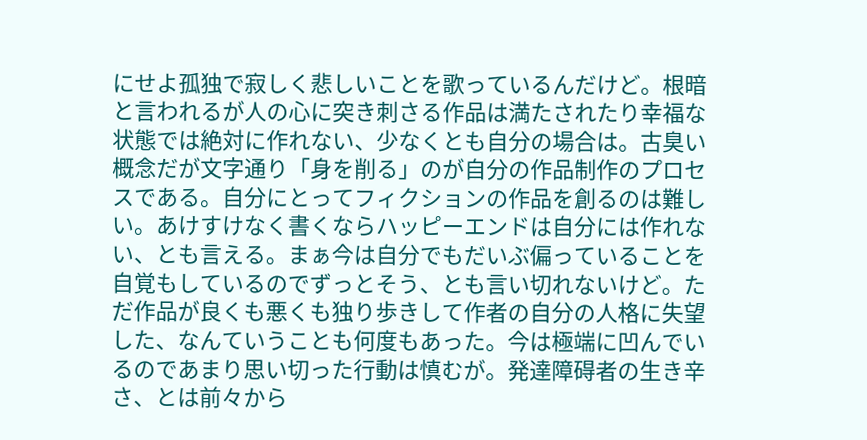にせよ孤独で寂しく悲しいことを歌っているんだけど。根暗と言われるが人の心に突き刺さる作品は満たされたり幸福な状態では絶対に作れない、少なくとも自分の場合は。古臭い概念だが文字通り「身を削る」のが自分の作品制作のプロセスである。自分にとってフィクションの作品を創るのは難しい。あけすけなく書くならハッピーエンドは自分には作れない、とも言える。まぁ今は自分でもだいぶ偏っていることを自覚もしているのでずっとそう、とも言い切れないけど。ただ作品が良くも悪くも独り歩きして作者の自分の人格に失望した、なんていうことも何度もあった。今は極端に凹んでいるのであまり思い切った行動は慎むが。発達障碍者の生き辛さ、とは前々から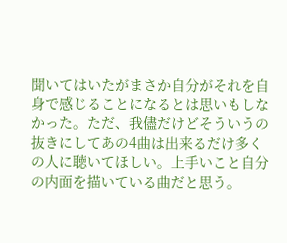聞いてはいたがまさか自分がそれを自身で感じることになるとは思いもしなかった。ただ、我儘だけどそういうの抜きにしてあの4曲は出来るだけ多くの人に聴いてほしい。上手いこと自分の内面を描いている曲だと思う。